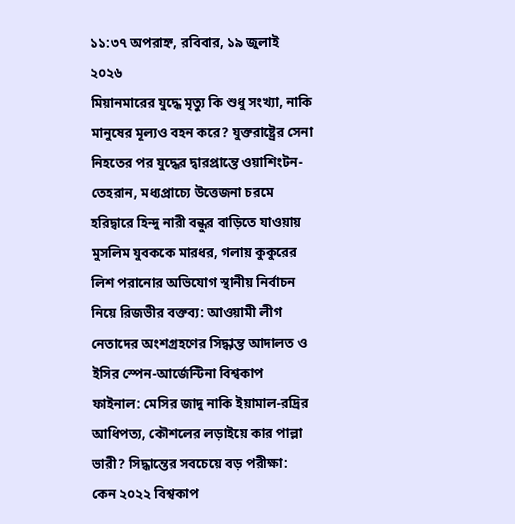১১:৩৭ অপরাহ্ন, রবিবার, ১৯ জুলাই ২০২৬
মিয়ানমারের যুদ্ধে মৃত্যু কি শুধু সংখ্যা, নাকি মানুষের মূল্যও বহন করে? যুক্তরাষ্ট্রের সেনা নিহতের পর যুদ্ধের দ্বারপ্রান্তে ওয়াশিংটন-তেহরান, মধ্যপ্রাচ্যে উত্তেজনা চরমে হরিদ্বারে হিন্দু নারী বন্ধুর বাড়িতে যাওয়ায় মুসলিম যুবককে মারধর, গলায় কুকুরের লিশ পরানোর অভিযোগ স্থানীয় নির্বাচন নিয়ে রিজভীর বক্তব্য: আওয়ামী লীগ নেতাদের অংশগ্রহণের সিদ্ধান্ত আদালত ও ইসির স্পেন-আর্জেন্টিনা বিশ্বকাপ ফাইনাল: মেসির জাদু নাকি ইয়ামাল-রদ্রির আধিপত্য, কৌশলের লড়াইয়ে কার পাল্লা ভারী? সিদ্ধান্তের সবচেয়ে বড় পরীক্ষা: কেন ২০২২ বিশ্বকাপ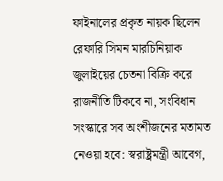ফাইনালের প্রকৃত নায়ক ছিলেন রেফারি সিমন মারচিনিয়াক জুলাইয়ের চেতনা বিক্রি করে রাজনীতি টিকবে না, সংবিধান সংস্কারে সব অংশীজনের মতামত নেওয়া হবে: স্বরাষ্ট্রমন্ত্রী আবেগ,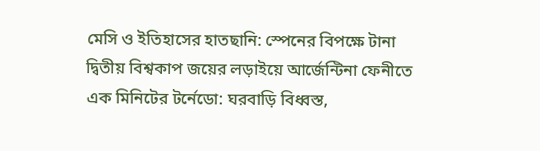মেসি ও ইতিহাসের হাতছানি: স্পেনের বিপক্ষে টানা দ্বিতীয় বিশ্বকাপ জয়ের লড়াইয়ে আর্জেন্টিনা ফেনীতে এক মিনিটের টর্নেডো: ঘরবাড়ি বিধ্বস্ত,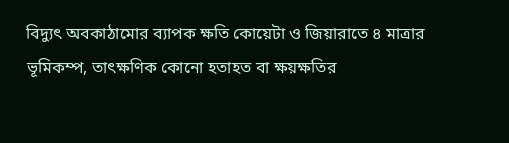বিদ্যুৎ অবকাঠামোর ব্যাপক ক্ষতি কোয়েটা ও জিয়ারাতে ৪ মাত্রার ভূমিকম্প, তাৎক্ষণিক কোনো হতাহত বা ক্ষয়ক্ষতির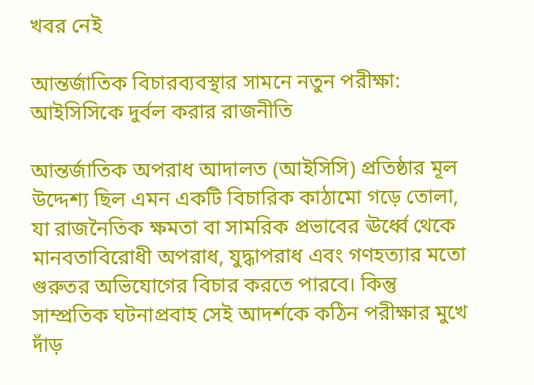খবর নেই

আন্তর্জাতিক বিচারব্যবস্থার সামনে নতুন পরীক্ষা: আইসিসিকে দুর্বল করার রাজনীতি

আন্তর্জাতিক অপরাধ আদালত (আইসিসি) প্রতিষ্ঠার মূল উদ্দেশ্য ছিল এমন একটি বিচারিক কাঠামো গড়ে তোলা, যা রাজনৈতিক ক্ষমতা বা সামরিক প্রভাবের ঊর্ধ্বে থেকে মানবতাবিরোধী অপরাধ, যুদ্ধাপরাধ এবং গণহত্যার মতো গুরুতর অভিযোগের বিচার করতে পারবে। কিন্তু সাম্প্রতিক ঘটনাপ্রবাহ সেই আদর্শকে কঠিন পরীক্ষার মুখে দাঁড়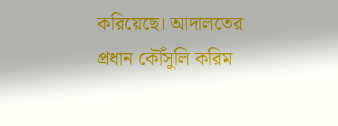করিয়েছে। আদালতের প্রধান কৌঁসুলি করিম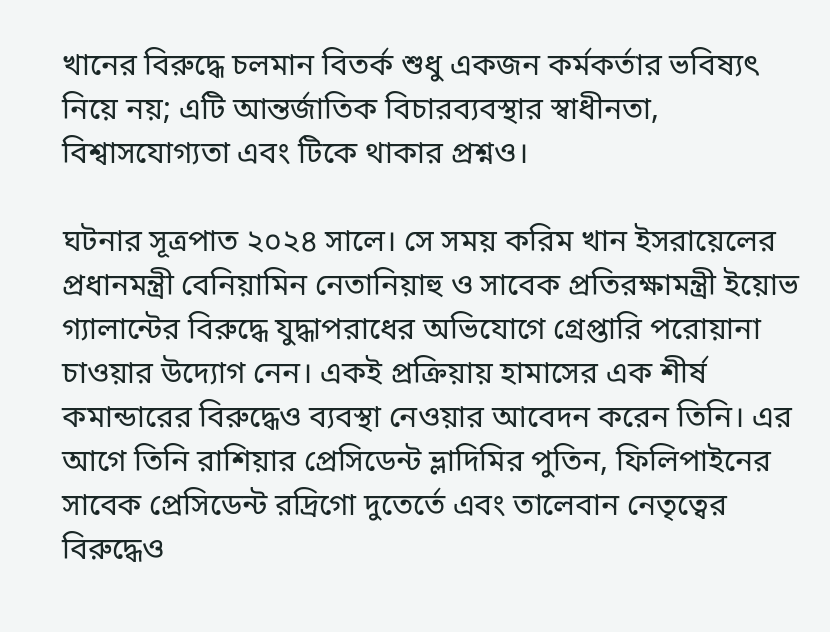খানের বিরুদ্ধে চলমান বিতর্ক শুধু একজন কর্মকর্তার ভবিষ্যৎ নিয়ে নয়; এটি আন্তর্জাতিক বিচারব্যবস্থার স্বাধীনতা, বিশ্বাসযোগ্যতা এবং টিকে থাকার প্রশ্নও।

ঘটনার সূত্রপাত ২০২৪ সালে। সে সময় করিম খান ইসরায়েলের প্রধানমন্ত্রী বেনিয়ামিন নেতানিয়াহু ও সাবেক প্রতিরক্ষামন্ত্রী ইয়োভ গ্যালান্টের বিরুদ্ধে যুদ্ধাপরাধের অভিযোগে গ্রেপ্তারি পরোয়ানা চাওয়ার উদ্যোগ নেন। একই প্রক্রিয়ায় হামাসের এক শীর্ষ কমান্ডারের বিরুদ্ধেও ব্যবস্থা নেওয়ার আবেদন করেন তিনি। এর আগে তিনি রাশিয়ার প্রেসিডেন্ট ভ্লাদিমির পুতিন, ফিলিপাইনের সাবেক প্রেসিডেন্ট রদ্রিগো দুতের্তে এবং তালেবান নেতৃত্বের বিরুদ্ধেও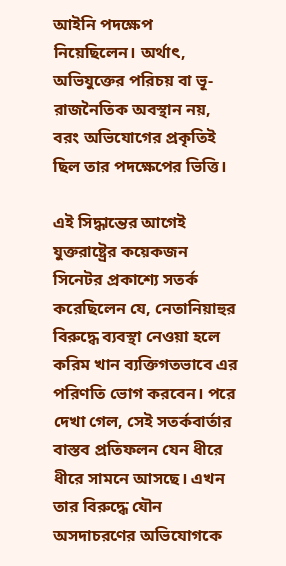আইনি পদক্ষেপ নিয়েছিলেন। অর্থাৎ, অভিযুক্তের পরিচয় বা ভূ-রাজনৈতিক অবস্থান নয়, বরং অভিযোগের প্রকৃতিই ছিল তার পদক্ষেপের ভিত্তি।

এই সিদ্ধান্তের আগেই যুক্তরাষ্ট্রের কয়েকজন সিনেটর প্রকাশ্যে সতর্ক করেছিলেন যে, নেতানিয়াহুর বিরুদ্ধে ব্যবস্থা নেওয়া হলে করিম খান ব্যক্তিগতভাবে এর পরিণতি ভোগ করবেন। পরে দেখা গেল, সেই সতর্কবার্তার বাস্তব প্রতিফলন যেন ধীরে ধীরে সামনে আসছে। এখন তার বিরুদ্ধে যৌন অসদাচরণের অভিযোগকে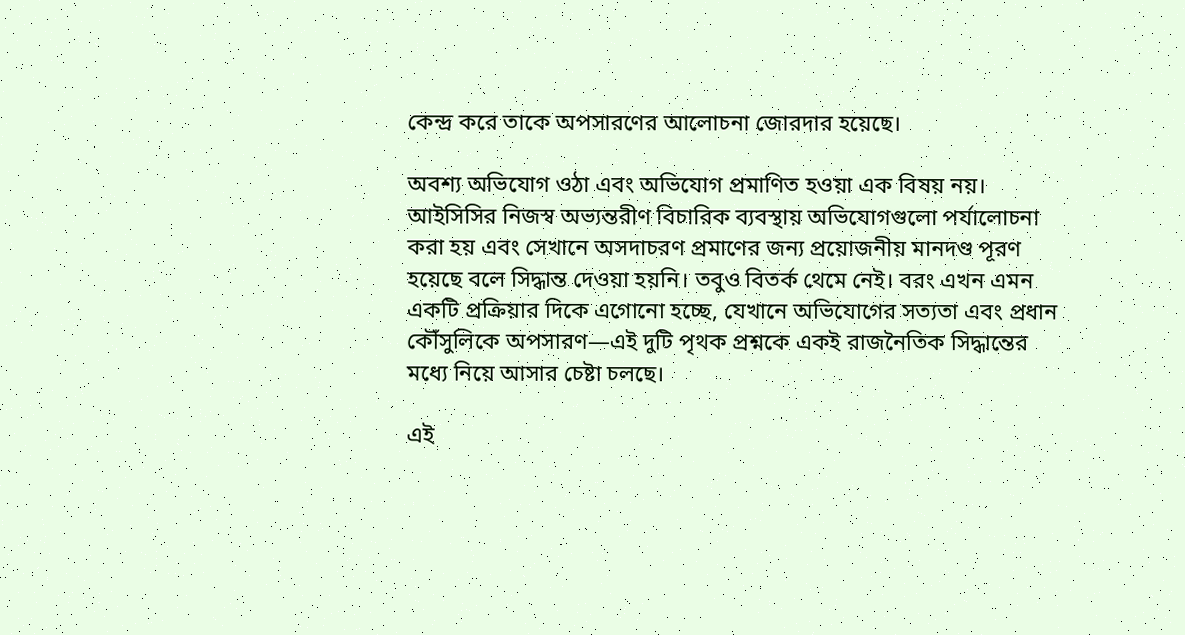কেন্দ্র করে তাকে অপসারণের আলোচনা জোরদার হয়েছে।

অবশ্য অভিযোগ ওঠা এবং অভিযোগ প্রমাণিত হওয়া এক বিষয় নয়। আইসিসির নিজস্ব অভ্যন্তরীণ বিচারিক ব্যবস্থায় অভিযোগগুলো পর্যালোচনা করা হয় এবং সেখানে অসদাচরণ প্রমাণের জন্য প্রয়োজনীয় মানদণ্ড পূরণ হয়েছে বলে সিদ্ধান্ত দেওয়া হয়নি। তবুও বিতর্ক থেমে নেই। বরং এখন এমন একটি প্রক্রিয়ার দিকে এগোনো হচ্ছে, যেখানে অভিযোগের সত্যতা এবং প্রধান কৌঁসুলিকে অপসারণ—এই দুটি পৃথক প্রশ্নকে একই রাজনৈতিক সিদ্ধান্তের মধ্যে নিয়ে আসার চেষ্টা চলছে।

এই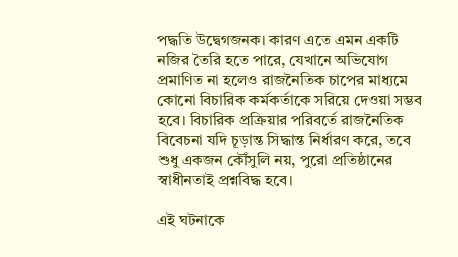পদ্ধতি উদ্বেগজনক। কারণ এতে এমন একটি নজির তৈরি হতে পারে, যেখানে অভিযোগ প্রমাণিত না হলেও রাজনৈতিক চাপের মাধ্যমে কোনো বিচারিক কর্মকর্তাকে সরিয়ে দেওয়া সম্ভব হবে। বিচারিক প্রক্রিয়ার পরিবর্তে রাজনৈতিক বিবেচনা যদি চূড়ান্ত সিদ্ধান্ত নির্ধারণ করে, তবে শুধু একজন কৌঁসুলি নয়, পুরো প্রতিষ্ঠানের স্বাধীনতাই প্রশ্নবিদ্ধ হবে।

এই ঘটনাকে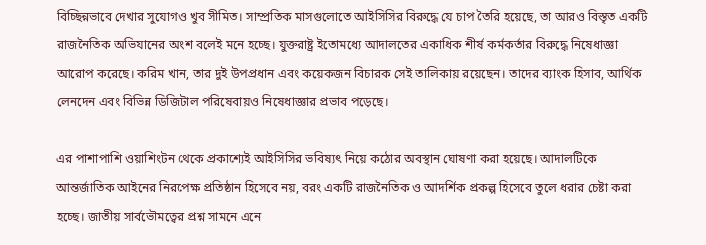বিচ্ছিন্নভাবে দেখার সুযোগও খুব সীমিত। সাম্প্রতিক মাসগুলোতে আইসিসির বিরুদ্ধে যে চাপ তৈরি হয়েছে, তা আরও বিস্তৃত একটি রাজনৈতিক অভিযানের অংশ বলেই মনে হচ্ছে। যুক্তরাষ্ট্র ইতোমধ্যে আদালতের একাধিক শীর্ষ কর্মকর্তার বিরুদ্ধে নিষেধাজ্ঞা আরোপ করেছে। করিম খান, তার দুই উপপ্রধান এবং কয়েকজন বিচারক সেই তালিকায় রয়েছেন। তাদের ব্যাংক হিসাব, আর্থিক লেনদেন এবং বিভিন্ন ডিজিটাল পরিষেবায়ও নিষেধাজ্ঞার প্রভাব পড়েছে।

এর পাশাপাশি ওয়াশিংটন থেকে প্রকাশ্যেই আইসিসির ভবিষ্যৎ নিয়ে কঠোর অবস্থান ঘোষণা করা হয়েছে। আদালটিকে আন্তর্জাতিক আইনের নিরপেক্ষ প্রতিষ্ঠান হিসেবে নয়, বরং একটি রাজনৈতিক ও আদর্শিক প্রকল্প হিসেবে তুলে ধরার চেষ্টা করা হচ্ছে। জাতীয় সার্বভৌমত্বের প্রশ্ন সামনে এনে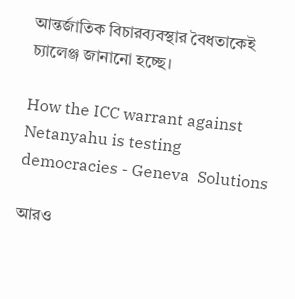আন্তর্জাতিক বিচারব্যবস্থার বৈধতাকেই চ্যালেঞ্জ জানানো হচ্ছে।

How the ICC warrant against Netanyahu is testing democracies - Geneva  Solutions

আরও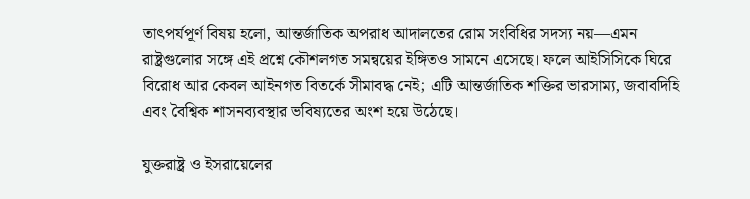তাৎপর্যপূর্ণ বিষয় হলো, আন্তর্জাতিক অপরাধ আদালতের রোম সংবিধির সদস্য নয়—এমন রাষ্ট্রগুলোর সঙ্গে এই প্রশ্নে কৌশলগত সমন্বয়ের ইঙ্গিতও সামনে এসেছে। ফলে আইসিসিকে ঘিরে বিরোধ আর কেবল আইনগত বিতর্কে সীমাবদ্ধ নেই; এটি আন্তর্জাতিক শক্তির ভারসাম্য, জবাবদিহি এবং বৈশ্বিক শাসনব্যবস্থার ভবিষ্যতের অংশ হয়ে উঠেছে।

যুক্তরাষ্ট্র ও ইসরায়েলের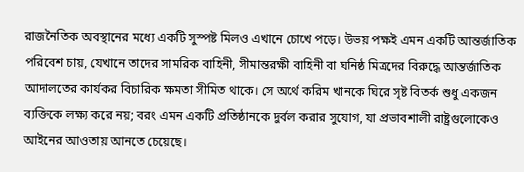রাজনৈতিক অবস্থানের মধ্যে একটি সুস্পষ্ট মিলও এখানে চোখে পড়ে। উভয় পক্ষই এমন একটি আন্তর্জাতিক পরিবেশ চায়, যেখানে তাদের সামরিক বাহিনী, সীমান্তরক্ষী বাহিনী বা ঘনিষ্ঠ মিত্রদের বিরুদ্ধে আন্তর্জাতিক আদালতের কার্যকর বিচারিক ক্ষমতা সীমিত থাকে। সে অর্থে করিম খানকে ঘিরে সৃষ্ট বিতর্ক শুধু একজন ব্যক্তিকে লক্ষ্য করে নয়; বরং এমন একটি প্রতিষ্ঠানকে দুর্বল করার সুযোগ, যা প্রভাবশালী রাষ্ট্রগুলোকেও আইনের আওতায় আনতে চেয়েছে।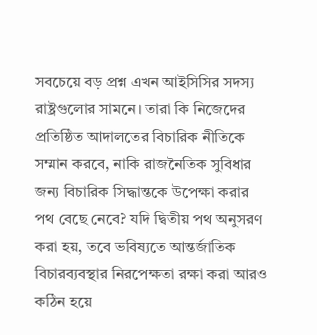সবচেয়ে বড় প্রশ্ন এখন আইসিসির সদস্য রাষ্ট্রগুলোর সামনে। তারা কি নিজেদের প্রতিষ্ঠিত আদালতের বিচারিক নীতিকে সম্মান করবে, নাকি রাজনৈতিক সুবিধার জন্য বিচারিক সিদ্ধান্তকে উপেক্ষা করার পথ বেছে নেবে? যদি দ্বিতীয় পথ অনুসরণ করা হয়, তবে ভবিষ্যতে আন্তর্জাতিক বিচারব্যবস্থার নিরপেক্ষতা রক্ষা করা আরও কঠিন হয়ে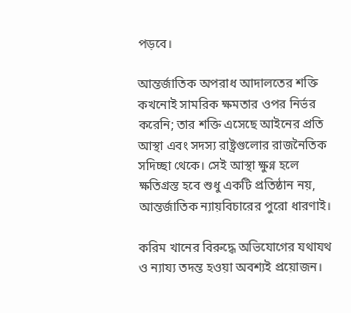পড়বে।

আন্তর্জাতিক অপরাধ আদালতের শক্তি কখনোই সামরিক ক্ষমতার ওপর নির্ভর করেনি; তার শক্তি এসেছে আইনের প্রতি আস্থা এবং সদস্য রাষ্ট্রগুলোর রাজনৈতিক সদিচ্ছা থেকে। সেই আস্থা ক্ষুণ্ন হলে ক্ষতিগ্রস্ত হবে শুধু একটি প্রতিষ্ঠান নয়, আন্তর্জাতিক ন্যায়বিচারের পুরো ধারণাই।

করিম খানের বিরুদ্ধে অভিযোগের যথাযথ ও ন্যায্য তদন্ত হওয়া অবশ্যই প্রয়োজন।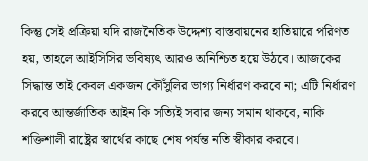কিন্তু সেই প্রক্রিয়া যদি রাজনৈতিক উদ্দেশ্য বাস্তবায়নের হাতিয়ারে পরিণত হয়, তাহলে আইসিসির ভবিষ্যৎ আরও অনিশ্চিত হয়ে উঠবে। আজকের সিদ্ধান্ত তাই কেবল একজন কৌঁসুলির ভাগ্য নির্ধারণ করবে না; এটি নির্ধারণ করবে আন্তর্জাতিক আইন কি সত্যিই সবার জন্য সমান থাকবে, নাকি শক্তিশালী রাষ্ট্রের স্বার্থের কাছে শেষ পর্যন্ত নতি স্বীকার করবে।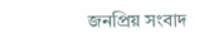জনপ্রিয় সংবাদ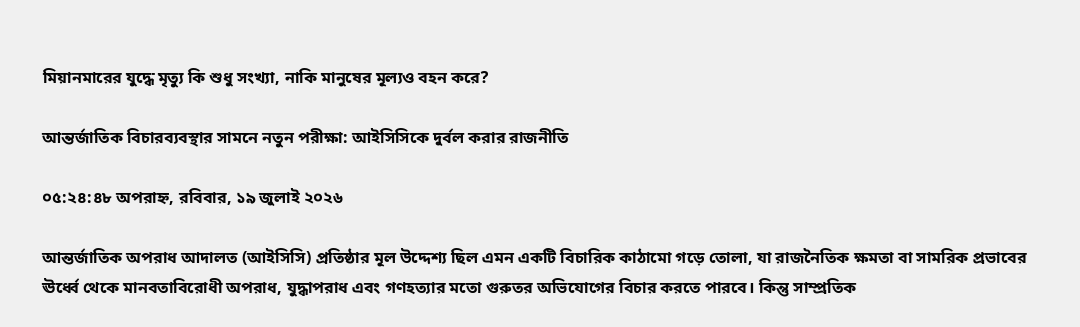মিয়ানমারের যুদ্ধে মৃত্যু কি শুধু সংখ্যা, নাকি মানুষের মূল্যও বহন করে?

আন্তর্জাতিক বিচারব্যবস্থার সামনে নতুন পরীক্ষা: আইসিসিকে দুর্বল করার রাজনীতি

০৫:২৪:৪৮ অপরাহ্ন, রবিবার, ১৯ জুলাই ২০২৬

আন্তর্জাতিক অপরাধ আদালত (আইসিসি) প্রতিষ্ঠার মূল উদ্দেশ্য ছিল এমন একটি বিচারিক কাঠামো গড়ে তোলা, যা রাজনৈতিক ক্ষমতা বা সামরিক প্রভাবের ঊর্ধ্বে থেকে মানবতাবিরোধী অপরাধ, যুদ্ধাপরাধ এবং গণহত্যার মতো গুরুতর অভিযোগের বিচার করতে পারবে। কিন্তু সাম্প্রতিক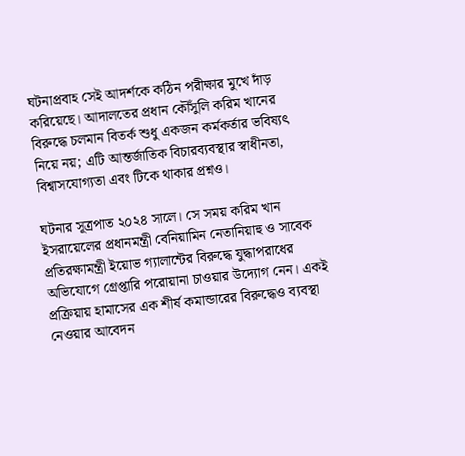ঘটনাপ্রবাহ সেই আদর্শকে কঠিন পরীক্ষার মুখে দাঁড় করিয়েছে। আদালতের প্রধান কৌঁসুলি করিম খানের বিরুদ্ধে চলমান বিতর্ক শুধু একজন কর্মকর্তার ভবিষ্যৎ নিয়ে নয়; এটি আন্তর্জাতিক বিচারব্যবস্থার স্বাধীনতা, বিশ্বাসযোগ্যতা এবং টিকে থাকার প্রশ্নও।

ঘটনার সূত্রপাত ২০২৪ সালে। সে সময় করিম খান ইসরায়েলের প্রধানমন্ত্রী বেনিয়ামিন নেতানিয়াহু ও সাবেক প্রতিরক্ষামন্ত্রী ইয়োভ গ্যালান্টের বিরুদ্ধে যুদ্ধাপরাধের অভিযোগে গ্রেপ্তারি পরোয়ানা চাওয়ার উদ্যোগ নেন। একই প্রক্রিয়ায় হামাসের এক শীর্ষ কমান্ডারের বিরুদ্ধেও ব্যবস্থা নেওয়ার আবেদন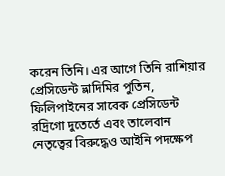করেন তিনি। এর আগে তিনি রাশিয়ার প্রেসিডেন্ট ভ্লাদিমির পুতিন, ফিলিপাইনের সাবেক প্রেসিডেন্ট রদ্রিগো দুতের্তে এবং তালেবান নেতৃত্বের বিরুদ্ধেও আইনি পদক্ষেপ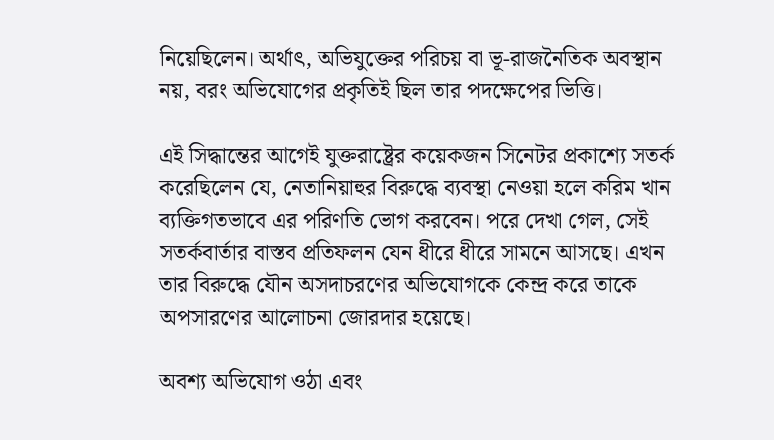নিয়েছিলেন। অর্থাৎ, অভিযুক্তের পরিচয় বা ভূ-রাজনৈতিক অবস্থান নয়, বরং অভিযোগের প্রকৃতিই ছিল তার পদক্ষেপের ভিত্তি।

এই সিদ্ধান্তের আগেই যুক্তরাষ্ট্রের কয়েকজন সিনেটর প্রকাশ্যে সতর্ক করেছিলেন যে, নেতানিয়াহুর বিরুদ্ধে ব্যবস্থা নেওয়া হলে করিম খান ব্যক্তিগতভাবে এর পরিণতি ভোগ করবেন। পরে দেখা গেল, সেই সতর্কবার্তার বাস্তব প্রতিফলন যেন ধীরে ধীরে সামনে আসছে। এখন তার বিরুদ্ধে যৌন অসদাচরণের অভিযোগকে কেন্দ্র করে তাকে অপসারণের আলোচনা জোরদার হয়েছে।

অবশ্য অভিযোগ ওঠা এবং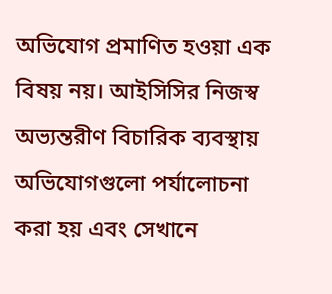অভিযোগ প্রমাণিত হওয়া এক বিষয় নয়। আইসিসির নিজস্ব অভ্যন্তরীণ বিচারিক ব্যবস্থায় অভিযোগগুলো পর্যালোচনা করা হয় এবং সেখানে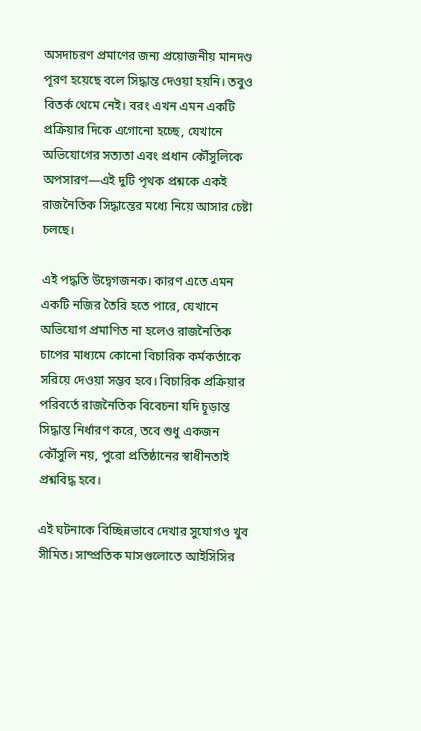অসদাচরণ প্রমাণের জন্য প্রয়োজনীয় মানদণ্ড পূরণ হয়েছে বলে সিদ্ধান্ত দেওয়া হয়নি। তবুও বিতর্ক থেমে নেই। বরং এখন এমন একটি প্রক্রিয়ার দিকে এগোনো হচ্ছে, যেখানে অভিযোগের সত্যতা এবং প্রধান কৌঁসুলিকে অপসারণ—এই দুটি পৃথক প্রশ্নকে একই রাজনৈতিক সিদ্ধান্তের মধ্যে নিয়ে আসার চেষ্টা চলছে।

এই পদ্ধতি উদ্বেগজনক। কারণ এতে এমন একটি নজির তৈরি হতে পারে, যেখানে অভিযোগ প্রমাণিত না হলেও রাজনৈতিক চাপের মাধ্যমে কোনো বিচারিক কর্মকর্তাকে সরিয়ে দেওয়া সম্ভব হবে। বিচারিক প্রক্রিয়ার পরিবর্তে রাজনৈতিক বিবেচনা যদি চূড়ান্ত সিদ্ধান্ত নির্ধারণ করে, তবে শুধু একজন কৌঁসুলি নয়, পুরো প্রতিষ্ঠানের স্বাধীনতাই প্রশ্নবিদ্ধ হবে।

এই ঘটনাকে বিচ্ছিন্নভাবে দেখার সুযোগও খুব সীমিত। সাম্প্রতিক মাসগুলোতে আইসিসির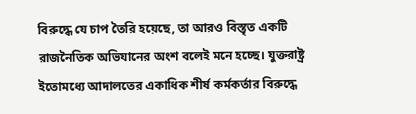বিরুদ্ধে যে চাপ তৈরি হয়েছে, তা আরও বিস্তৃত একটি রাজনৈতিক অভিযানের অংশ বলেই মনে হচ্ছে। যুক্তরাষ্ট্র ইতোমধ্যে আদালতের একাধিক শীর্ষ কর্মকর্তার বিরুদ্ধে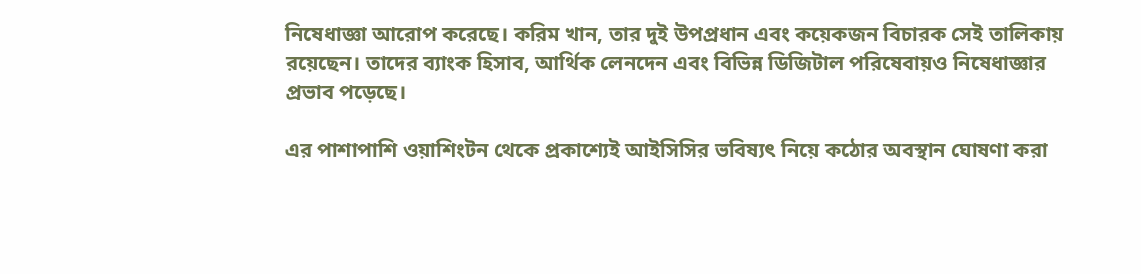নিষেধাজ্ঞা আরোপ করেছে। করিম খান, তার দুই উপপ্রধান এবং কয়েকজন বিচারক সেই তালিকায় রয়েছেন। তাদের ব্যাংক হিসাব, আর্থিক লেনদেন এবং বিভিন্ন ডিজিটাল পরিষেবায়ও নিষেধাজ্ঞার প্রভাব পড়েছে।

এর পাশাপাশি ওয়াশিংটন থেকে প্রকাশ্যেই আইসিসির ভবিষ্যৎ নিয়ে কঠোর অবস্থান ঘোষণা করা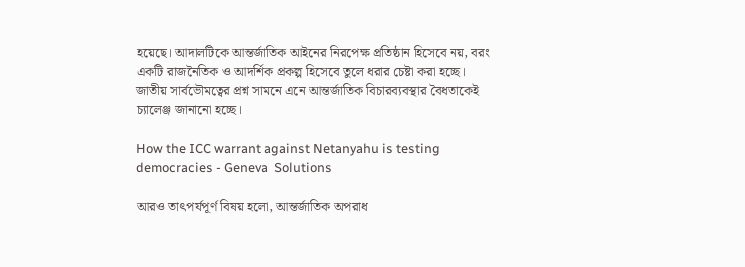হয়েছে। আদালটিকে আন্তর্জাতিক আইনের নিরপেক্ষ প্রতিষ্ঠান হিসেবে নয়, বরং একটি রাজনৈতিক ও আদর্শিক প্রকল্প হিসেবে তুলে ধরার চেষ্টা করা হচ্ছে। জাতীয় সার্বভৌমত্বের প্রশ্ন সামনে এনে আন্তর্জাতিক বিচারব্যবস্থার বৈধতাকেই চ্যালেঞ্জ জানানো হচ্ছে।

How the ICC warrant against Netanyahu is testing democracies - Geneva  Solutions

আরও তাৎপর্যপূর্ণ বিষয় হলো, আন্তর্জাতিক অপরাধ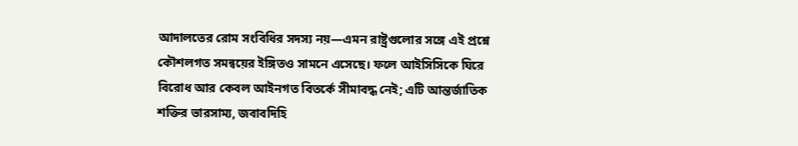আদালতের রোম সংবিধির সদস্য নয়—এমন রাষ্ট্রগুলোর সঙ্গে এই প্রশ্নে কৌশলগত সমন্বয়ের ইঙ্গিতও সামনে এসেছে। ফলে আইসিসিকে ঘিরে বিরোধ আর কেবল আইনগত বিতর্কে সীমাবদ্ধ নেই; এটি আন্তর্জাতিক শক্তির ভারসাম্য, জবাবদিহি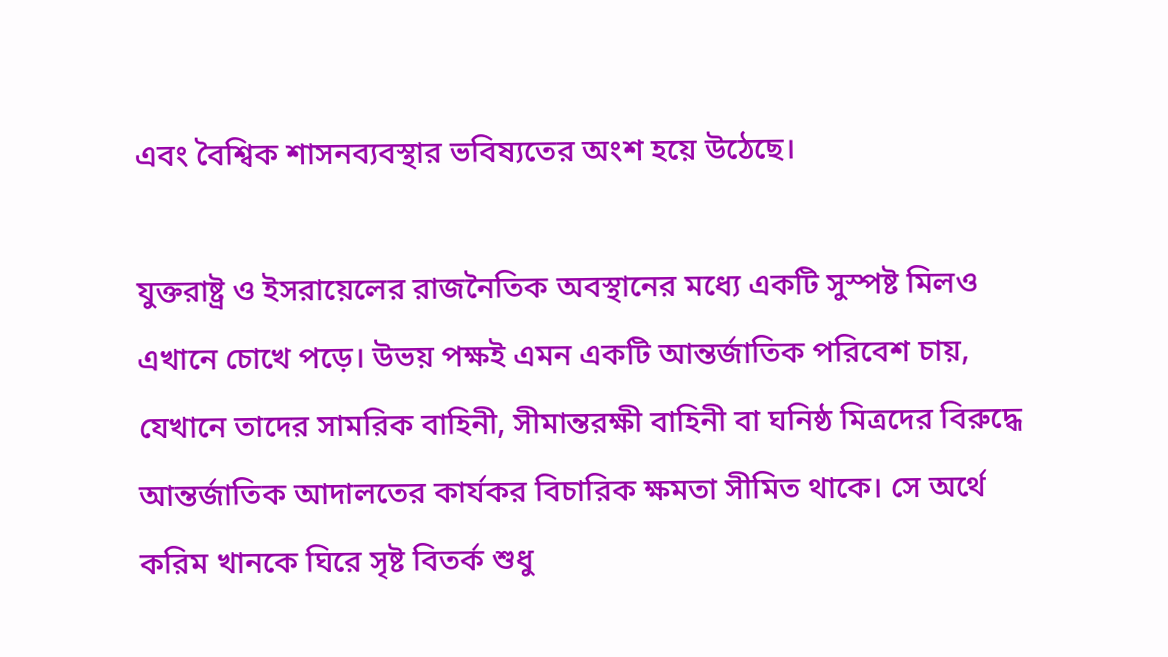এবং বৈশ্বিক শাসনব্যবস্থার ভবিষ্যতের অংশ হয়ে উঠেছে।

যুক্তরাষ্ট্র ও ইসরায়েলের রাজনৈতিক অবস্থানের মধ্যে একটি সুস্পষ্ট মিলও এখানে চোখে পড়ে। উভয় পক্ষই এমন একটি আন্তর্জাতিক পরিবেশ চায়, যেখানে তাদের সামরিক বাহিনী, সীমান্তরক্ষী বাহিনী বা ঘনিষ্ঠ মিত্রদের বিরুদ্ধে আন্তর্জাতিক আদালতের কার্যকর বিচারিক ক্ষমতা সীমিত থাকে। সে অর্থে করিম খানকে ঘিরে সৃষ্ট বিতর্ক শুধু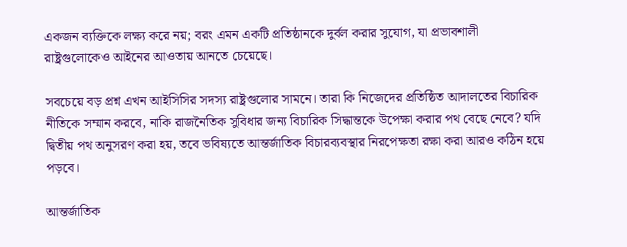একজন ব্যক্তিকে লক্ষ্য করে নয়; বরং এমন একটি প্রতিষ্ঠানকে দুর্বল করার সুযোগ, যা প্রভাবশালী রাষ্ট্রগুলোকেও আইনের আওতায় আনতে চেয়েছে।

সবচেয়ে বড় প্রশ্ন এখন আইসিসির সদস্য রাষ্ট্রগুলোর সামনে। তারা কি নিজেদের প্রতিষ্ঠিত আদালতের বিচারিক নীতিকে সম্মান করবে, নাকি রাজনৈতিক সুবিধার জন্য বিচারিক সিদ্ধান্তকে উপেক্ষা করার পথ বেছে নেবে? যদি দ্বিতীয় পথ অনুসরণ করা হয়, তবে ভবিষ্যতে আন্তর্জাতিক বিচারব্যবস্থার নিরপেক্ষতা রক্ষা করা আরও কঠিন হয়ে পড়বে।

আন্তর্জাতিক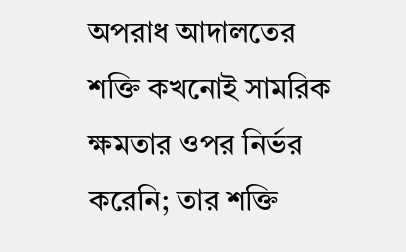অপরাধ আদালতের শক্তি কখনোই সামরিক ক্ষমতার ওপর নির্ভর করেনি; তার শক্তি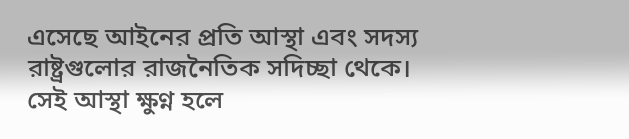এসেছে আইনের প্রতি আস্থা এবং সদস্য রাষ্ট্রগুলোর রাজনৈতিক সদিচ্ছা থেকে। সেই আস্থা ক্ষুণ্ন হলে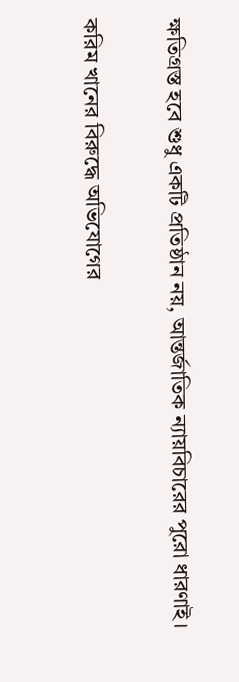ক্ষতিগ্রস্ত হবে শুধু একটি প্রতিষ্ঠান নয়, আন্তর্জাতিক ন্যায়বিচারের পুরো ধারণাই।

করিম খানের বিরুদ্ধে অভিযোগের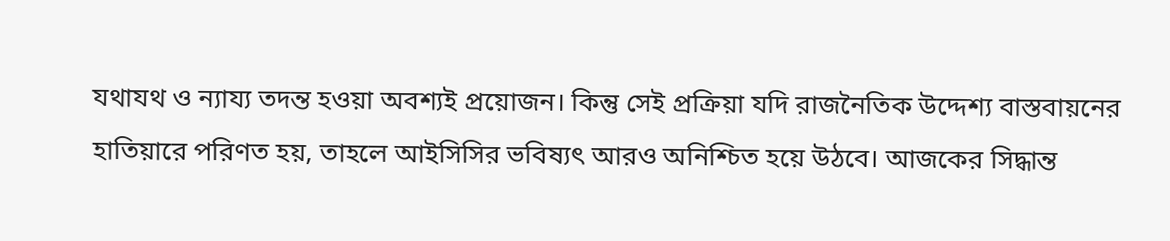যথাযথ ও ন্যায্য তদন্ত হওয়া অবশ্যই প্রয়োজন। কিন্তু সেই প্রক্রিয়া যদি রাজনৈতিক উদ্দেশ্য বাস্তবায়নের হাতিয়ারে পরিণত হয়, তাহলে আইসিসির ভবিষ্যৎ আরও অনিশ্চিত হয়ে উঠবে। আজকের সিদ্ধান্ত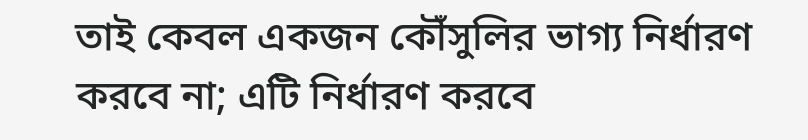তাই কেবল একজন কৌঁসুলির ভাগ্য নির্ধারণ করবে না; এটি নির্ধারণ করবে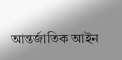আন্তর্জাতিক আইন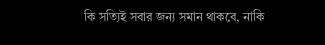কি সত্যিই সবার জন্য সমান থাকবে, নাকি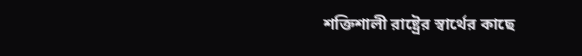শক্তিশালী রাষ্ট্রের স্বার্থের কাছে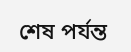শেষ পর্যন্ত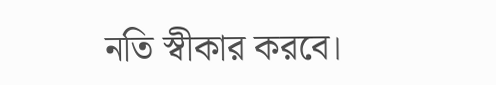নতি স্বীকার করবে।